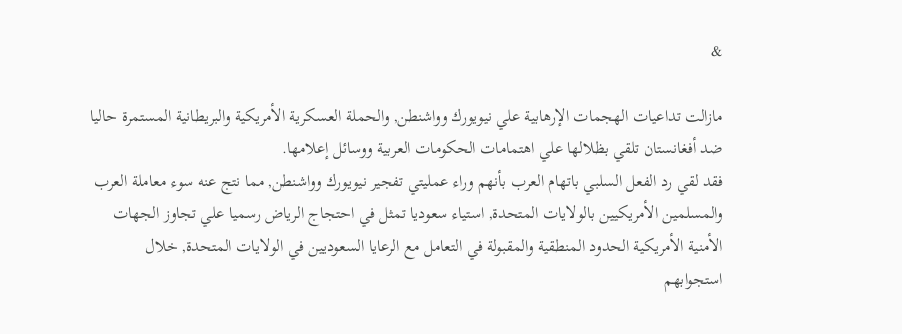&

مازالت تداعيات الهجمات الإرهابية علي نيويورك وواشنطن, والحملة العسكرية الأمريكية والبريطانية المستمرة حاليا ضد أفغانستان تلقي بظلالها علي اهتمامات الحكومات العربية ووسائل إعلامها.
فقد لقي رد الفعل السلبي باتهام العرب بأنهم وراء عمليتي تفجير نيويورك وواشنطن, مما نتج عنه سوء معاملة العرب والمسلمين الأمريكيين بالولايات المتحدة, استياء سعوديا تمثل في احتجاج الرياض رسميا علي تجاوز الجهات الأمنية الأمريكية الحدود المنطقية والمقبولة في التعامل مع الرعايا السعوديين في الولايات المتحدة, خلال استجوابهم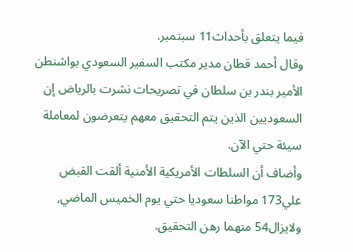فيما يتعلق بأحداث11 سبتمبر.
وقال أحمد قطان مدير مكتب السفير السعودي بواشنطن الأمير بندر بن سلطان في تصريحات نشرت بالرياض إن السعوديين الذين يتم التحقيق معهم يتعرضون لمعاملة سيئة حتي الآن.
وأضاف أن السلطات الأمريكية الأمنية ألقت القبض علي173 مواطنا سعوديا حتي يوم الخميس الماضي, ولايزال54 متهما رهن التحقيق.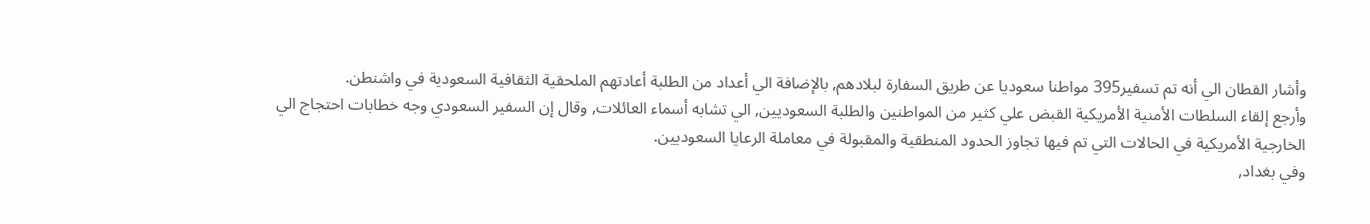وأشار القطان الي أنه تم تسفير395 مواطنا سعوديا عن طريق السفارة لبلادهم, بالإضافة الي أعداد من الطلبة أعادتهم الملحقية الثقافية السعودية في واشنطن.
وأرجع إلقاء السلطات الأمنية الأمريكية القبض علي كثير من المواطنين والطلبة السعوديين, الي تشابه أسماء العائلات, وقال إن السفير السعودي وجه خطابات احتجاج الي الخارجية الأمريكية في الحالات التي تم فيها تجاوز الحدود المنطقية والمقبولة في معاملة الرعايا السعوديين.
وفي بغداد,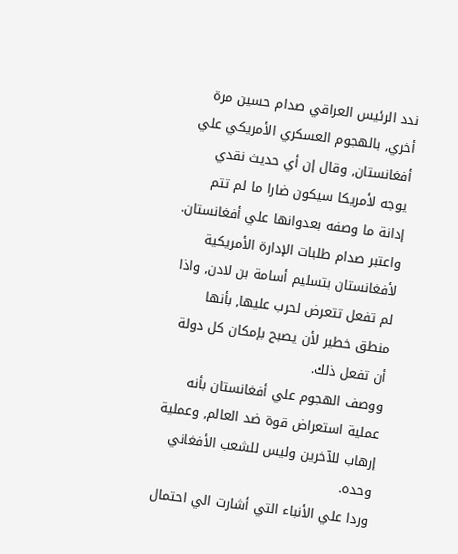ندد الرئيس العراقي صدام حسين مرة أخري, بالهجوم العسكري الأمريكي علي أفغانستان, وقال إن أي حديث نقدي يوجه لأمريكا سيكون ضارا ما لم تتم إدانة ما وصفه بعدوانها علي أفغانستان.
واعتبر صدام طلبات الإدارة الأمريكية لأفغانستان بتسليم أسامة بن لادن, واذا لم تفعل تتعرض لحرب عليها, بأنها منطق خطير لأن يصبح بإمكان كل دولة أن تفعل ذلك.
ووصف الهجوم علي أفغانستان بأنه عملية استعراض قوة ضد العالم, وعملية إرهاب للآخرين وليس للشعب الأفغاني وحده.
وردا علي الأنباء التي أشارت الي احتمال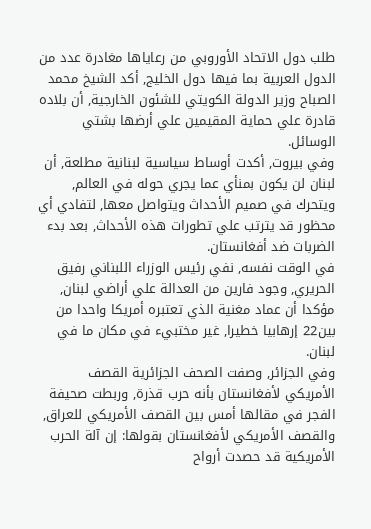طلب دول الاتحاد الأوروبي من رعاياها مغادرة عدد من الدول العربية بما فيها دول الخليج, أكد الشيخ محمد الصباح وزير الدولة الكويتي للشئون الخارجية, أن بلاده قادرة علي حماية المقيمين علي أرضها بشتي الوسائل.
وفي بيروت, أكدت أوساط سياسية لبنانية مطلعة, أن لبنان لن يكون بمنأي عما يجري حوله في العالم, ويتحرك في صميم الأحداث ويتواصل معها, لتفادي أي محظور قد يترتب علي تطورات هذه الأحداث, بعد بدء الضربات ضد أفغانستان.
في الوقت نفسه, نفي رئيس الوزراء اللبناني رفيق الحريري, وجود فارين من العدالة علي أراضي لبنان, مؤكدا أن عماد مغنية الذي تعتبره أمريكا واحدا من بين22 إرهابيا خطيرا, غير مختبيء في مكان ما في لبنان.
وفي الجزائر, وصفت الصحف الجزائرية القصف الأمريكي لأفغانستان بأنه حرب قذرة, وربطت صحيفة الفجر في مقالها أمس بين القصف الأمريكي للعراق, والقصف الأمريكي لأفغانستان بقولها: إن آلة الحرب الأمريكية قد حصدت أرواح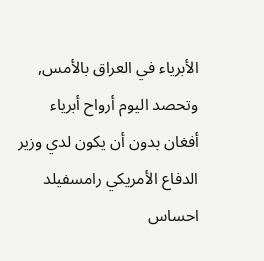الأبرياء في العراق بالأمس, وتحصد اليوم أرواح أبرياء أفغان بدون أن يكون لدي وزير الدفاع الأمريكي رامسفيلد احساس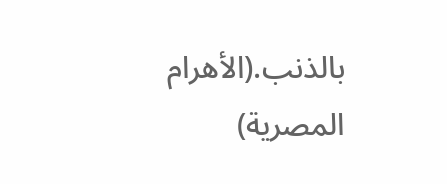بالذنب.(الأهرام المصرية)